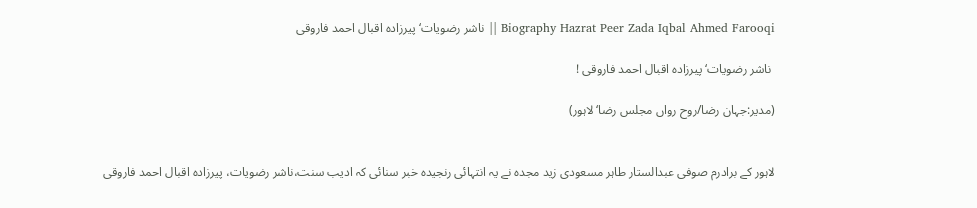Biography Hazrat Peer Zada Iqbal Ahmed Farooqi || ناشر رضویات‘ پیرزادہ اقبال احمد فاروقی

 ناشر رضویات‘ پیرزادہ اقبال احمد فاروقی !

(مدیر:جہان رضا/روح رواں مجلس رضا‘لاہور)


لاہور کے برادرم صوفی عبدالستار طاہر مسعودی زید مجدہ نے یہ انتہائی رنجیدہ خبر سنائی کہ ادیب سنت،ناشر رضویات، پیرزادہ اقبال احمد فاروقی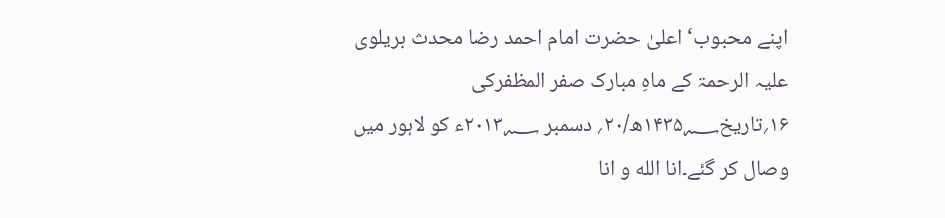اپنے محبوب‘ اعلیٰ حضرت امام احمد رضا محدث بریلوی علیہ الرحمۃ کے ماہِ مبارک صفر المظفرکی ۱۶؍تاریخ۱۴۳۵؁ھ/۲۰؍ دسمبر ۲۰۱۳؁ء کو لاہور میں وصال کر گئے۔انا الله و انا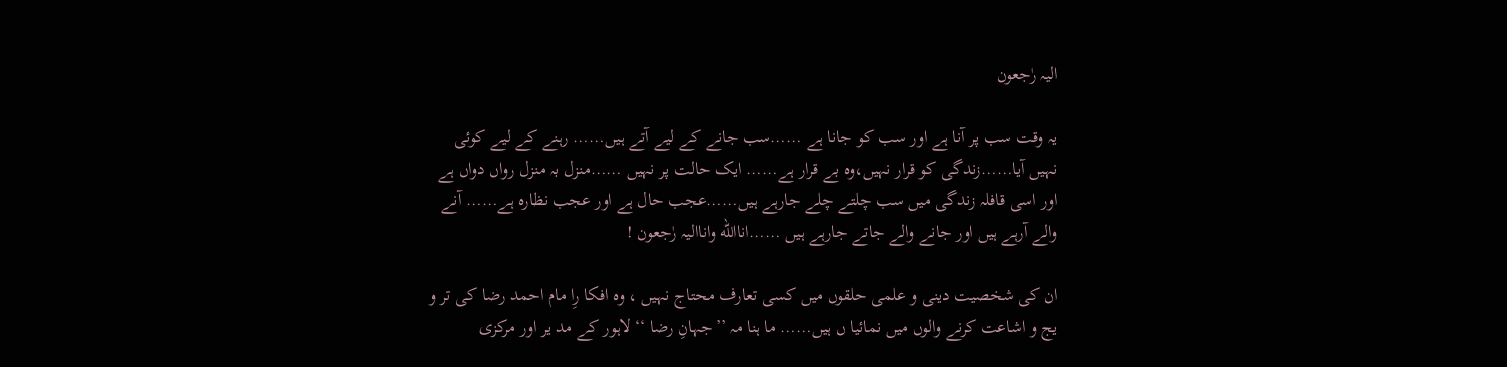الیہ رٰجعون

یہ وقت سب پر آنا ہے اور سب کو جانا ہے ……سب جانے کے لیے آتے ہیں…… رہنے کے لیے کوئی نہیں آیا……زندگی کو قرار نہیں،وہ بے قرار ہے…… ایک حالت پر نہیں ……منزل بہ منزل رواں دواں ہے اور اسی قافلہ زندگی میں سب چلتے چلے جارہے ہیں……عجب حال ہے اور عجب نظارہ ہے…… آنے والے آرہے ہیں اور جانے والے جاتے جارہے ہیں ……اناالله واناالیہ رٰجعون !

ان کی شخصیت دینی و علمی حلقوں میں کسی تعارف محتاج نہیں ، وہ افکا رِا مام احمد رضا کی تر و یج و اشاعت کرنے والوں میں نمائیا ں ہیں…… ما ہنا مہ ’’جہانِ رضا ‘‘ لاہور کے مد یر اور مرکزی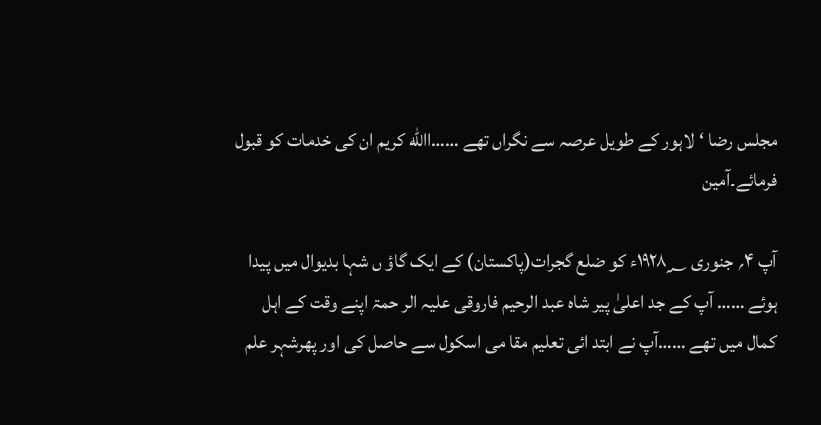مجلس رضا ‘لاہور کے طویل عرصہ سے نگراں تھے ……االله کریم ان کی خدمات کو قبول فرمائے۔آمین

آپ ۴؍ جنوری ۱۹۲۸؁ء کو ضلع گجرات(پاکستان) کے ایک گاؤ ں شہا بدیوال میں پیدا ہوئے …… آپ کے جد اعلیٰ پیر شاہ عبد الرحیم فاروقی علیہ الر حمۃ اپنے وقت کے اہل کمال میں تھے ……آپ نے ابتد ائی تعلیم مقا می اسکول سے حاصل کی اور پھرشہر علم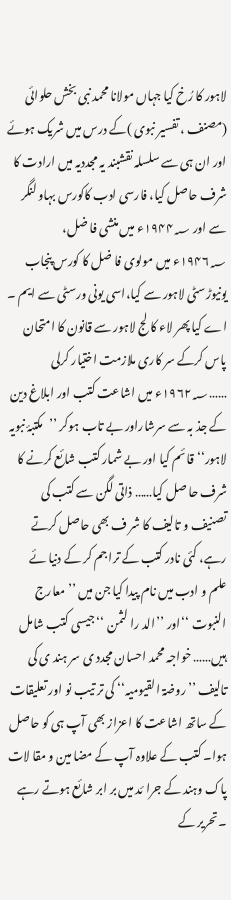لاہور کا رُخ کیا جہاں مولانا محمد نبی بخش حلوائی (مصنف ، تفسیر نبوی )کے درس میں شریک ہوئے اور ان ہی سے سلسلہ نقشبند یہ مجددیہ میں ارادت کا شرف حاصل کیا، فارسی ادب کاکورس بہاو لنگر سے اور ۱۹۴۴؁ء میں منشی فا ضل، ۱۹۴۶؁ء میں مولوی فا ضل کا کورس پنجاب یونیوڑسٹی لاہور سے کیا،اسی یونی ورسٹی سے ایم ۔ اے کیا پھر لاء کا لج لاہور سے قانون کا امتحان پاس کرکے سر کاری ملازمت اختیار کرلی ……۱۹۶۲؁ء میں اشاعت کتب اور ابلاغ دین کے جذ بہ سے سرشاراور بے تاب ہوکر ’’مکتبۂ نبویہ لاہور‘‘قا ئم کیا اور بے شمار کتب شائع کرنے کا شرف حا صل کیا…… ذاتی لگن سے کتب کی تصنیف و تالیف کا شر ف بھی حاصل کرتے رہے، کئی نادر کتب کے ترا جم کر کے دنیا ئے علم و ادب میں نام پیدا کیا جن میں ’’معارج النبوت ‘‘اور ’’الد را لثمن ‘‘جیسی کتب شامل ہیں…… خواجہ محمد احسان مجدد ی سر ہند ی کی تالیف ’’روضۃ القیومیہ‘‘ کی تر تیب نو اور تعلیقات کے ساتھ اشاعت کا اعزاز بھی آپ ہی کو حاصل ہوا۔ کتب کے علاوہ آپ کے مضا مین و مقا لات پاک وہند کے جرا ئد میں بر ابر شائع ہوتے رہے ۔تحریر کے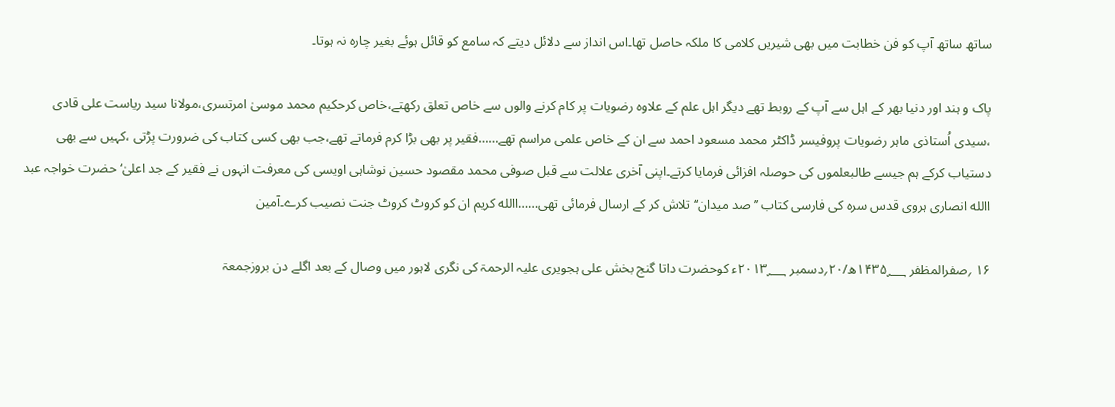ساتھ ساتھ آپ کو فن خطابت میں بھی شیریں کلامی کا ملکہ حاصل تھا۔اس انداز سے دلائل دیتے کہ سامع کو قائل ہوئے بغیر چارہ نہ ہوتا۔

پاک و ہند اور دنیا بھر کے اہل سے آپ کے روبط تھے دیگر اہل علم کے علاوہ رضویات پر کام کرنے والوں سے خاص تعلق رکھتے،خاص کرحکیم محمد موسیٰ امرتسری،مولانا سید ریاست علی قادی ،سیدی اُستاذی ماہر رضویات پروفیسر ڈاکٹر محمد مسعود احمد سے ان کے خاص علمی مراسم تھے……فقیر پر بھی بڑا کرم فرماتے تھے،جب بھی کسی کتاب کی ضرورت پڑتی ،کہیں سے بھی دستیاب کرکے ہم جیسے طالبعلموں کی حوصلہ افزائی فرمایا کرتے۔اپنی آخری علالت سے قبل صوفی محمد مقصود حسین نوشاہی اویسی کی معرفت انہوں نے فقیر کے جد اعلیٰ‘ حضرت خواجہ عبد االله انصاری ہروی قدس سرہ کی فارسی کتاب ’’صد میدان‘‘تلاش کر کے ارسال فرمائی تھی……االله کریم ان کو کروٹ کروٹ جنت نصیب کرے۔آمین

۱۶ ؍صفرالمظفر ۱۴۳۵؁ھ/۲۰؍دسمبر ۲۰۱۳؁ء کوحضرت داتا گنج بخش علی ہجویری علیہ الرحمۃ کی نگری لاہور میں وصال کے بعد اگلے دن بروزجمعۃ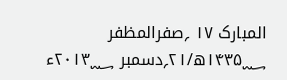المبارک ۱۷ ؍صفرالمظفر ۱۴۳۵؁ھ/۲۱؍دسمبر ۲۰۱۳؁ء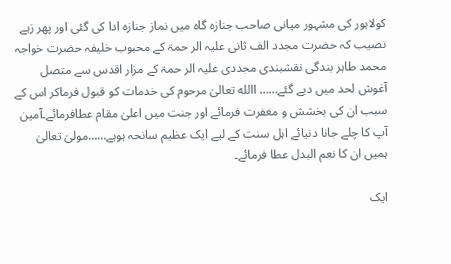کولاہور کی مشہور میانی صاحب جنازہ گاہ میں نماز جنازہ ادا کی گئی اور پھر زہے نصیب کہ حضرت مجدد الف ثانی علیہ الر حمۃ کے محبوب خلیفہ حضرت خواجہ محمد طاہر بندگی نقشبندی مجددی علیہ الر حمۃ کے مزار اقدس سے متصل آغوش لحد میں دیے گئے…… االله تعالیٰ مرحوم کی خدمات کو قبول فرماکر اس کے سبب ان کی بخشش و مغفرت فرمائے اور جنت میں اعلیٰ مقام عطافرمائے۔آمین آپ کا چلے جانا دنیائے اہل سنت کے لیے ایک عظیم سانحہ ہوہے……مولیٰ تعالیٰ ہمیں ان کا نعم البدل عطا فرمائے۔

ایک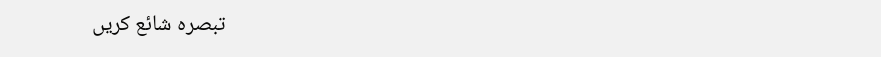تبصرہ شائع کریں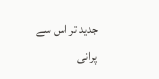جدید تر اس سے پرانی